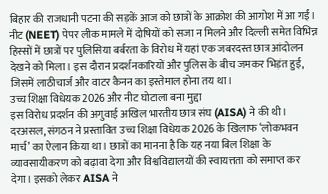बिहार की राजधानी पटना की सड़कें आज को छात्रों के आक्रोश की आगोश में आ गईं। नीट (NEET) पेपर लीक मामले में दोषियों को सजा न मिलने और दिल्ली समेत विभिन्न हिस्सों में छात्रों पर पुलिसिया बर्बरता के विरोध में यहां एक जबरदस्त छात्र आंदोलन देखने को मिला। इस दौरान प्रदर्शनकारियों और पुलिस के बीच जमकर भिड़ंत हुई, जिसमें लाठीचार्ज और वाटर कैनन का इस्तेमाल होना तय था।
उच्च शिक्षा विधेयक 2026 और नीट घोटाला बना मुद्दा
इस विरोध प्रदर्शन की अगुवाई अखिल भारतीय छात्र संघ (AISA) ने की थी। दरअसल, संगठन ने प्रस्तावित उच्च शिक्षा विधेयक 2026 के खिलाफ ‘लोकभवन मार्च’ का ऐलान किया था। छात्रों का मानना है कि यह नया बिल शिक्षा के व्यावसायीकरण को बढ़ावा देगा और विश्वविद्यालयों की स्वायत्तता को समाप्त कर देगा। इसको लेकर AISA ने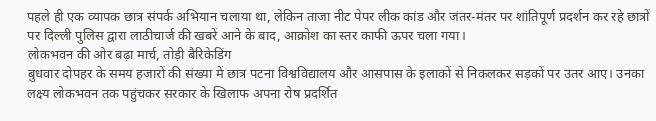पहले ही एक व्यापक छात्र संपर्क अभियान चलाया था, लेकिन ताजा नीट पेपर लीक कांड और जंतर-मंतर पर शांतिपूर्ण प्रदर्शन कर रहे छात्रों पर दिल्ली पुलिस द्वारा लाठीचार्ज की खबरें आने के बाद, आक्रोश का स्तर काफी ऊपर चला गया।
लोकभवन की ओर बढ़ा मार्च, तोड़ी बैरिकेडिंग
बुधवार दोपहर के समय हजारों की संख्या में छात्र पटना विश्वविद्यालय और आसपास के इलाकों से निकलकर सड़कों पर उतर आए। उनका लक्ष्य लोकभवन तक पहुंचकर सरकार के खिलाफ अपना रोष प्रदर्शित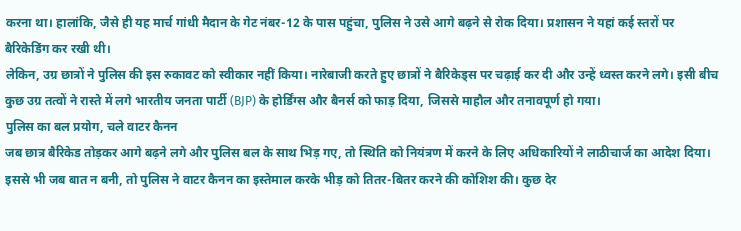करना था। हालांकि, जैसे ही यह मार्च गांधी मैदान के गेट नंबर-12 के पास पहुंचा, पुलिस ने उसे आगे बढ़ने से रोक दिया। प्रशासन ने यहां कई स्तरों पर बैरिकेडिंग कर रखी थी।
लेकिन, उग्र छात्रों ने पुलिस की इस रुकावट को स्वीकार नहीं किया। नारेबाजी करते हुए छात्रों ने बैरिकेड्स पर चढ़ाई कर दी और उन्हें ध्वस्त करने लगे। इसी बीच कुछ उग्र तत्वों ने रास्ते में लगे भारतीय जनता पार्टी (BJP) के होर्डिंग्स और बैनर्स को फाड़ दिया, जिससे माहौल और तनावपूर्ण हो गया।
पुलिस का बल प्रयोग, चले वाटर कैनन
जब छात्र बैरिकेड तोड़कर आगे बढ़ने लगे और पुलिस बल के साथ भिड़ गए, तो स्थिति को नियंत्रण में करने के लिए अधिकारियों ने लाठीचार्ज का आदेश दिया। इससे भी जब बात न बनी, तो पुलिस ने वाटर कैनन का इस्तेमाल करके भीड़ को तितर-बितर करने की कोशिश की। कुछ देर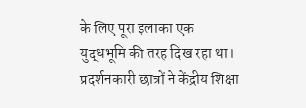के लिए पूरा इलाका एक युद्धभूमि की तरह दिख रहा था।
प्रदर्शनकारी छात्रों ने केंद्रीय शिक्षा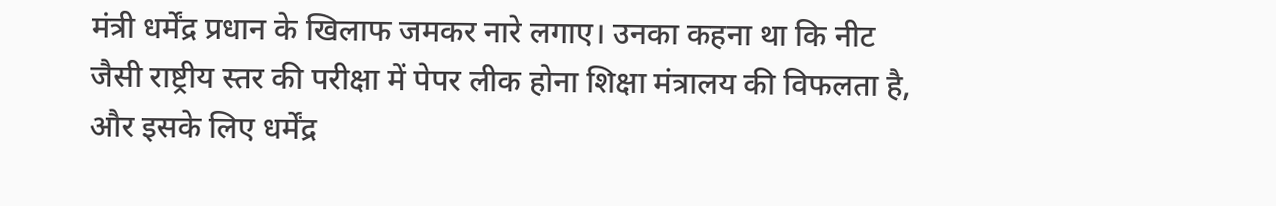मंत्री धर्मेंद्र प्रधान के खिलाफ जमकर नारे लगाए। उनका कहना था कि नीट जैसी राष्ट्रीय स्तर की परीक्षा में पेपर लीक होना शिक्षा मंत्रालय की विफलता है, और इसके लिए धर्मेंद्र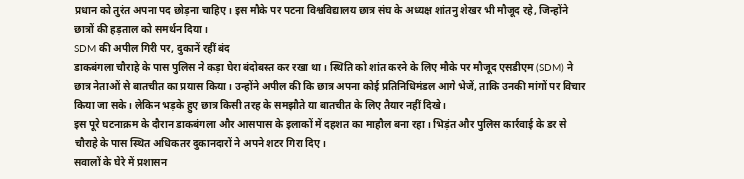प्रधान को तुरंत अपना पद छोड़ना चाहिए। इस मौके पर पटना विश्वविद्यालय छात्र संघ के अध्यक्ष शांतनु शेखर भी मौजूद रहे, जिन्होंने छात्रों की हड़ताल को समर्थन दिया।
SDM की अपील गिरी पर, दुकानें रहीं बंद
डाकबंगला चौराहे के पास पुलिस ने कड़ा घेरा बंदोबस्त कर रखा था। स्थिति को शांत करने के लिए मौके पर मौजूद एसडीएम (SDM) ने छात्र नेताओं से बातचीत का प्रयास किया। उन्होंने अपील की कि छात्र अपना कोई प्रतिनिधिमंडल आगे भेजें, ताकि उनकी मांगों पर विचार किया जा सके। लेकिन भड़के हुए छात्र किसी तरह के समझौते या बातचीत के लिए तैयार नहीं दिखे।
इस पूरे घटनाक्रम के दौरान डाकबंगला और आसपास के इलाकों में दहशत का माहौल बना रहा। भिड़ंत और पुलिस कार्रवाई के डर से चौराहे के पास स्थित अधिकतर दुकानदारों ने अपने शटर गिरा दिए।
सवालों के घेरे में प्रशासन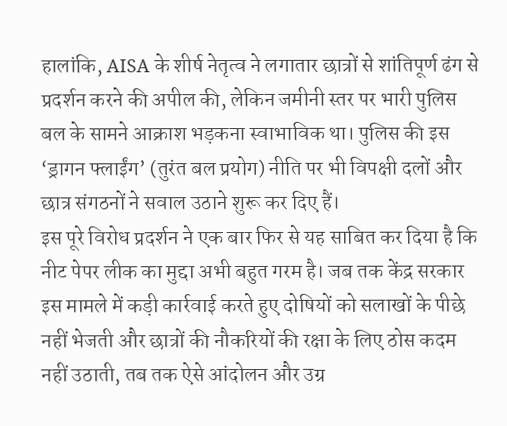हालांकि, AISA के शीर्ष नेतृत्व ने लगातार छात्रों से शांतिपूर्ण ढंग से प्रदर्शन करने की अपील की, लेकिन जमीनी स्तर पर भारी पुलिस बल के सामने आक्राश भड़कना स्वाभाविक था। पुलिस की इस ‘ड्रागन फ्लाईंग’ (तुरंत बल प्रयोग) नीति पर भी विपक्षी दलों और छात्र संगठनों ने सवाल उठाने शुरू कर दिए हैं।
इस पूरे विरोध प्रदर्शन ने एक बार फिर से यह साबित कर दिया है कि नीट पेपर लीक का मुद्दा अभी बहुत गरम है। जब तक केंद्र सरकार इस मामले में कड़ी कार्रवाई करते हुए दोषियों को सलाखों के पीछे नहीं भेजती और छात्रों की नौकरियों की रक्षा के लिए ठोस कदम नहीं उठाती, तब तक ऐसे आंदोलन और उग्र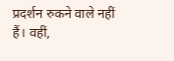प्रदर्शन रुकने वाले नहीं हैं। वहीं,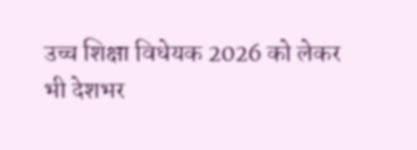उच्च शिक्षा विधेयक 2026 को लेकर भी देशभर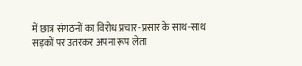में छात्र संगठनों का विरोध प्रचार-प्रसार के साथ-साथ सड़कों पर उतरकर अपना रूप लेता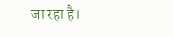जा रहा है।